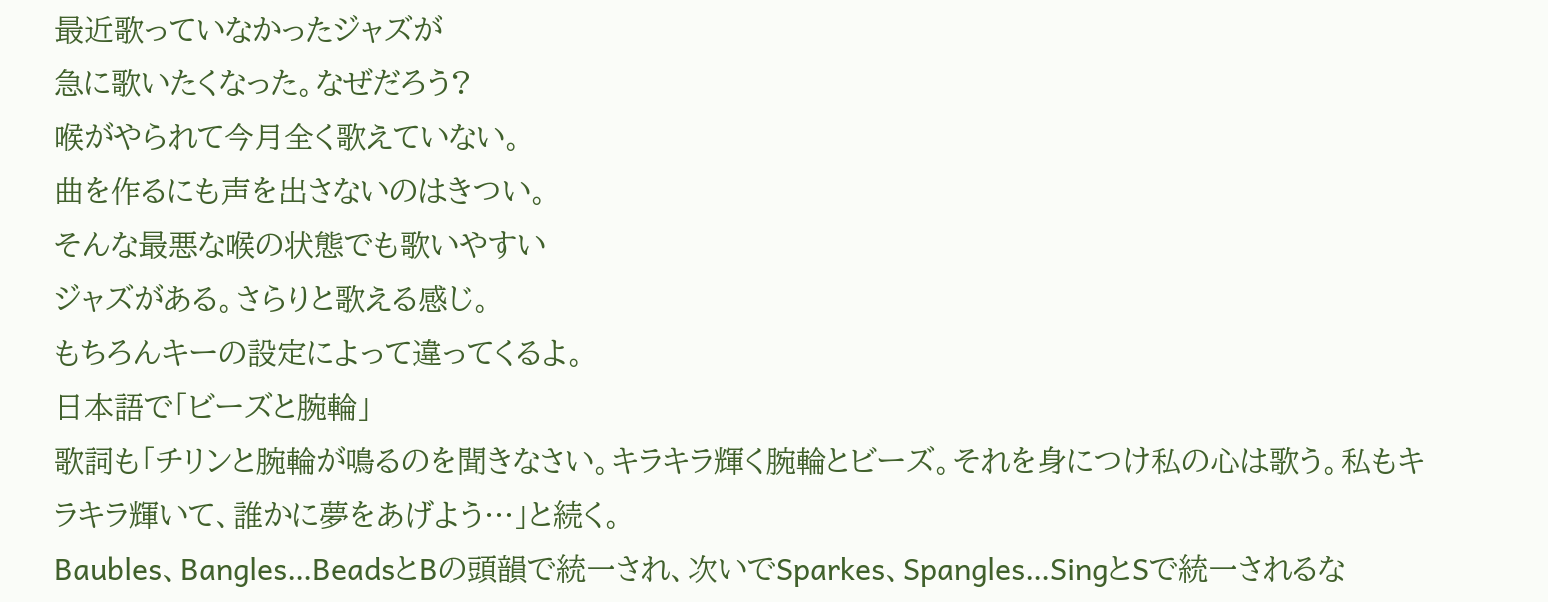最近歌っていなかったジャズが
急に歌いたくなった。なぜだろう?
喉がやられて今月全く歌えていない。
曲を作るにも声を出さないのはきつい。
そんな最悪な喉の状態でも歌いやすい
ジャズがある。さらりと歌える感じ。
もちろんキーの設定によって違ってくるよ。
日本語で「ビーズと腕輪」
歌詞も「チリンと腕輪が鳴るのを聞きなさい。キラキラ輝く腕輪とビーズ。それを身につけ私の心は歌う。私もキラキラ輝いて、誰かに夢をあげよう…」と続く。
Baubles、Bangles…BeadsとBの頭韻で統一され、次いでSparkes、Spangles…SingとSで統一されるな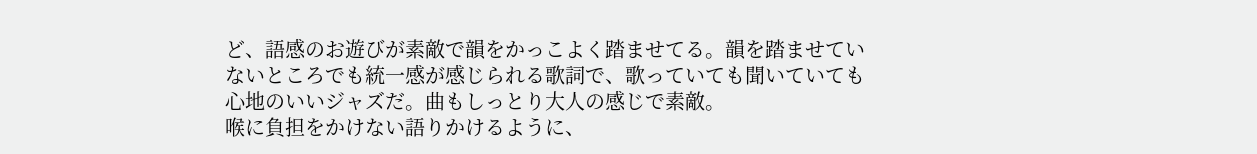ど、語感のお遊びが素敵で韻をかっこよく踏ませてる。韻を踏ませていないところでも統一感が感じられる歌詞で、歌っていても聞いていても心地のいいジャズだ。曲もしっとり大人の感じで素敵。
喉に負担をかけない語りかけるように、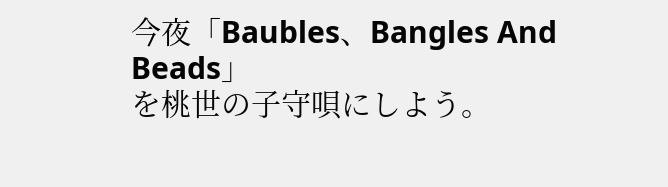今夜「Baubles、Bangles And Beads」
を桃世の子守唄にしよう。